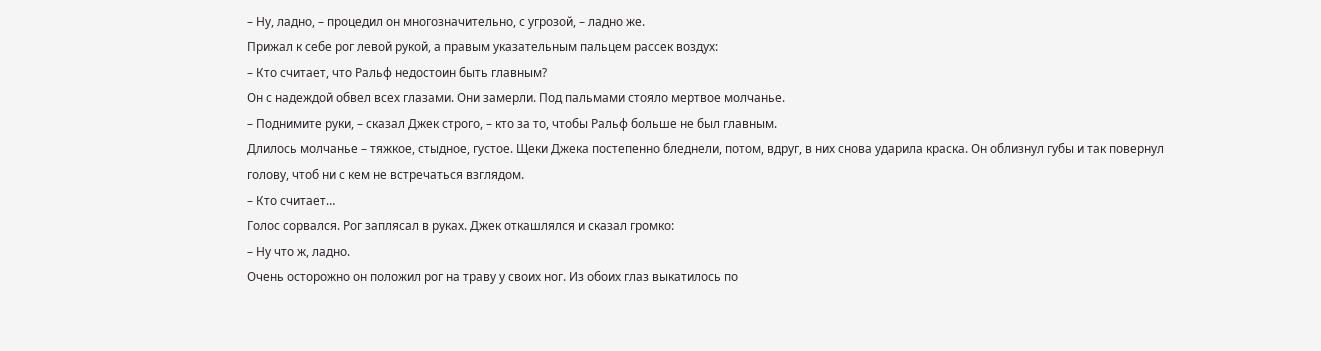– Ну, ладно, – процедил он многозначительно, с угрозой, – ладно же.
Прижал к себе рог левой рукой, а правым указательным пальцем рассек воздух:
– Кто считает, что Ральф недостоин быть главным?
Он с надеждой обвел всех глазами. Они замерли. Под пальмами стояло мертвое молчанье.
– Поднимите руки, – сказал Джек строго, – кто за то, чтобы Ральф больше не был главным.
Длилось молчанье – тяжкое, стыдное, густое. Щеки Джека постепенно бледнели, потом, вдруг, в них снова ударила краска. Он облизнул губы и так повернул голову, чтоб ни с кем не встречаться взглядом.
– Кто считает…
Голос сорвался. Рог заплясал в руках. Джек откашлялся и сказал громко:
– Ну что ж, ладно.
Очень осторожно он положил рог на траву у своих ног. Из обоих глаз выкатилось по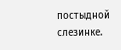постыдной слезинке.